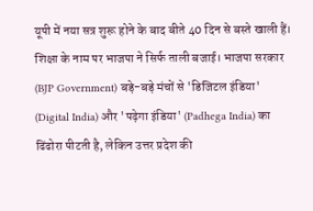यूपी में नया सत्र शुरू होने के बाद बीते 40 दिन से बस्ते खाली हैं। शिक्षा के नाम पर भाजपा ने सिर्फ ताली बजाई। भाजपा सरकार (BJP Government) बड़े-बड़े मंचों से 'डिजिटल इंडिया' (Digital India) और 'पढ़ेगा इंडिया' (Padhega India) का ढिंढोरा पीटती है, लेकिन उत्तर प्रदेश की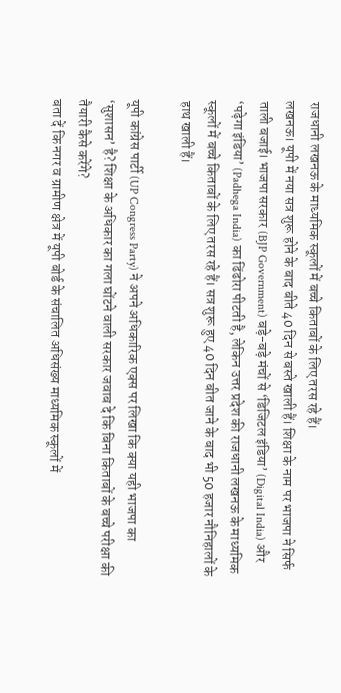राजधानी लखनऊ के माध्यमिक स्कूलों में बच्चे किताबों के लिए तरस रहे हैं।
लखनऊ। यूपी में नया सत्र शुरू होने के बाद बीते 40 दिन से बस्ते खाली हैं। शिक्षा के नाम पर भाजपा ने सिर्फ ताली बजाई। भाजपा सरकार (BJP Government) बड़े-बड़े मंचों से ‘डिजिटल इंडिया’ (Digital India) और ‘पढ़ेगा इंडिया’ (Padhega India) का ढिंढोरा पीटती है, लेकिन उत्तर प्रदेश की राजधानी लखनऊ के माध्यमिक स्कूलों में बच्चे किताबों के लिए तरस रहे हैं। सत्र शुरू हुए 40 दिन बीत जाने के बाद भी 50 हजार नौनिहालों के हाथ खाली हैं।

यूपी कांग्रेस पार्टी (UP Congress Party) ने अपने अधिकारिक एक्स पर लिखा कि क्या यही भाजपा का ‘सुशासन’ है? शिक्षा के अधिकार का गला घोंटने वाली सरकार जवाब दे कि बिना किताबों के बच्चे परीक्षा की तैयारी कैसे करेंगे?
बता दें कि नगर व ग्रामीण क्षेत्र में यूपी बोर्ड के संचालित अधिसंख्य माध्यमिक स्कूलों में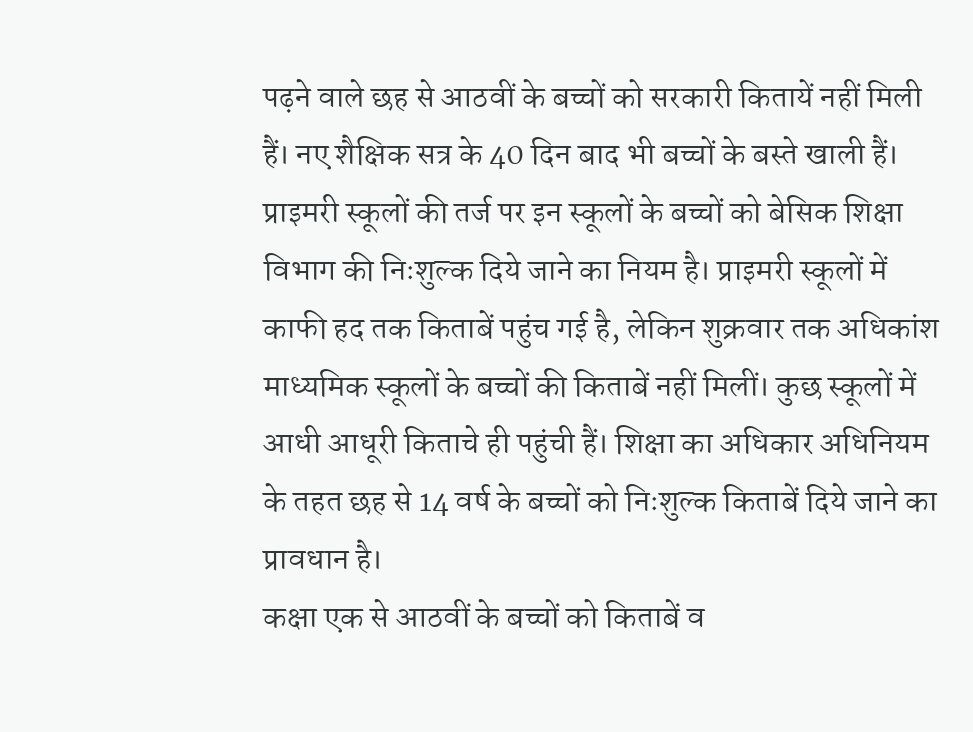पढ़ने वाले छह से आठवीं के बच्चों को सरकारी कितायें नहीं मिली हैं। नए शैक्षिक सत्र के 40 दिन बाद भी बच्चों के बस्ते खाली हैं। प्राइमरी स्कूलों की तर्ज पर इन स्कूलों के बच्चों को बेसिक शिक्षा विभाग की निःशुल्क दिये जाने का नियम है। प्राइमरी स्कूलों में काफी हद तक किताबें पहुंच गई है, लेकिन शुक्रवार तक अधिकांश माध्यमिक स्कूलों के बच्चों की किताबें नहीं मिलीं। कुछ स्कूलों में आधी आधूरी किताचे ही पहुंची हैं। शिक्षा का अधिकार अधिनियम के तहत छह से 14 वर्ष के बच्चों को निःशुल्क किताबें दिये जाने का प्रावधान है।
कक्षा एक से आठवीं के बच्चों को किताबें व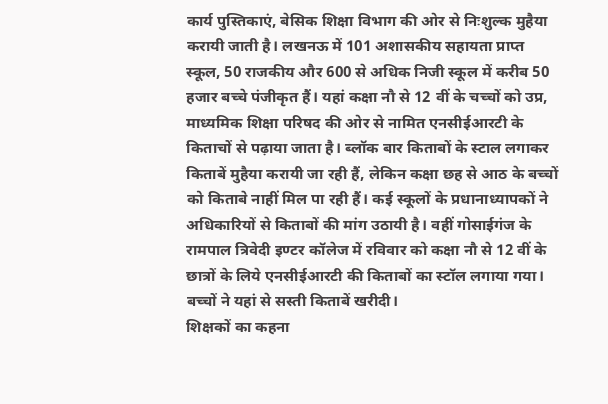कार्य पुस्तिकाएं, बेसिक शिक्षा विभाग की ओर से निःशुल्क मुहैया करायी जाती है। लखनऊ में 101 अशासकीय सहायता प्राप्त स्कूल, 50 राजकीय और 600 से अधिक निजी स्कूल में करीब 50 हजार बच्चे पंजीकृत हैं। यहां कक्षा नौ से 12 वीं के चच्चों को उप्र, माध्यमिक शिक्षा परिषद की ओर से नामित एनसीईआरटी के किताचों से पढ़ाया जाता है। ब्लॉक बार किताबों के स्टाल लगाकर किताबें मुहैया करायी जा रही हैं, लेकिन कक्षा छह से आठ के बच्चों को किताबे नाहीं मिल पा रही हैं। कई स्कूलों के प्रधानाध्यापकों ने अधिकारियों से किताबों की मांग उठायी है। वहीं गोसाईगंज के रामपाल त्रिवेदी इण्टर कॉलेज में रविवार को कक्षा नौ से 12 वीं के छात्रों के लिये एनसीईआरटी की किताबों का स्टॉल लगाया गया। बच्चों ने यहां से सस्ती किताबें खरीदी।
शिक्षकों का कहना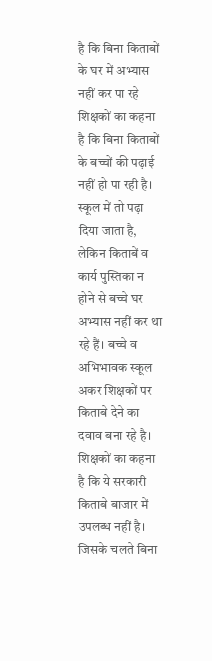है कि बिना किताबों के घर में अभ्यास नहीं कर पा रहे
शिक्षकों का कहना है कि बिना किताबों के बच्चों की पढ़ाई नहीं हो पा रही है। स्कूल में तो पढ़ा दिया जाता है, लेकिन किताबें व कार्य पुस्तिका न होने से बच्चे घर अभ्यास नहीं कर था रहे हैं। बच्चे व अभिभावक स्कूल अकर शिक्षकों पर किताबे देने का दवाव बना रहे है। शिक्षकों का कहना है कि ये सरकारी किताबे बाजार में उपलब्ध नहीं है। जिसके चलते बिना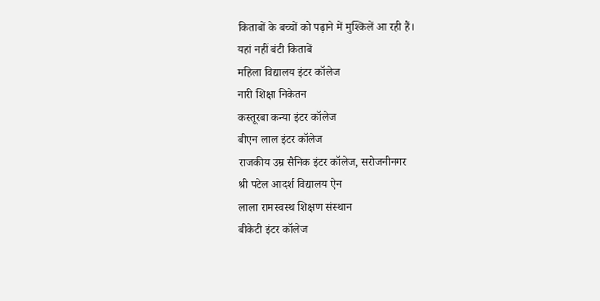किताबों के बच्चों को पढ़ाने में मुश्किलें आ रही हैं।
यहां नहीं बंटी किताबें
महिला विद्यालय इंटर कॉलेज
नारी शिक्षा निकेतन
कस्तूरबा कन्या इंटर कॉलेज
बीएन लाल इंटर कॉलेज
राजकीय उम्र सैनिक इंटर कॉलेज, सरोजनीनगर
श्री पटेल आदर्श विद्यालय ऐन
लाला रामस्वस्थ शिक्षण संस्थान
बीकेटी इंटर कॉलेज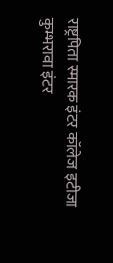राष्ट्रपिता स्मारक इंटर कॉलेज इटीजा
कुम्भरावा इंटर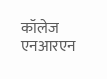कॉलेज
एनआरएन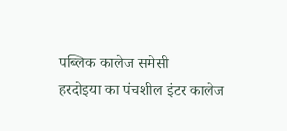पब्लिक कालेज समेसी
हरदोइया का पंचशील इंटर कालेज